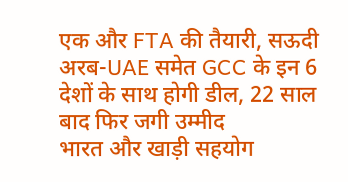एक और FTA की तैयारी, सऊदी अरब-UAE समेत GCC के इन 6 देशों के साथ होगी डील, 22 साल बाद फिर जगी उम्मीद
भारत और खाड़ी सहयोग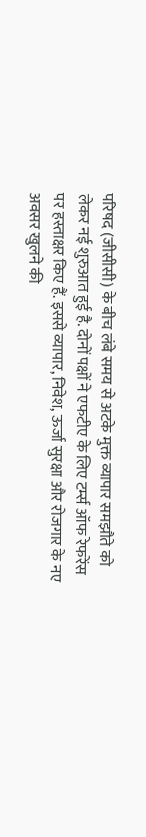परिषद (जीसीसी) के बीच लंबे समय से अटके मुक्त व्यापार समझौते को लेकर नई शुरुआत हुई है. दोनों पक्षों ने एफटीए के लिए टर्म्स ऑफ रेफरेंस पर हस्ताक्षर किए हैं. इससे व्यापार, निवेश, ऊर्जा सुरक्षा और रोजगार के नए अवसर खुलने की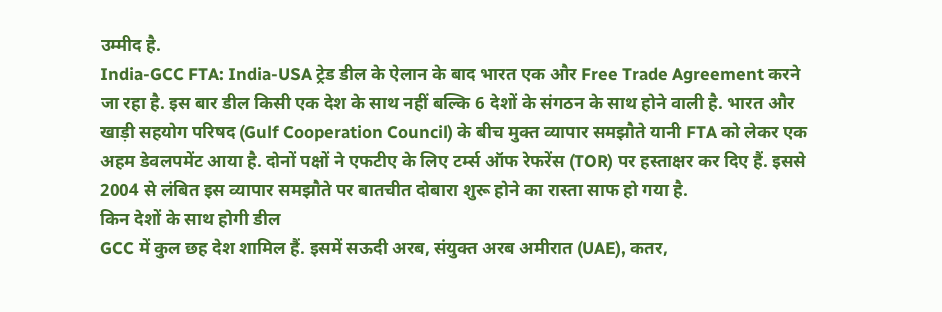उम्मीद है.
India-GCC FTA: India-USA ट्रेड डील के ऐलान के बाद भारत एक और Free Trade Agreement करने जा रहा है. इस बार डील किसी एक देश के साथ नहीं बल्कि 6 देशों के संगठन के साथ होने वाली है. भारत और खाड़ी सहयोग परिषद (Gulf Cooperation Council) के बीच मुक्त व्यापार समझौते यानी FTA को लेकर एक अहम डेवलपमेंट आया है. दोनों पक्षों ने एफटीए के लिए टर्म्स ऑफ रेफरेंस (TOR) पर हस्ताक्षर कर दिए हैं. इससे 2004 से लंबित इस व्यापार समझौते पर बातचीत दोबारा शुरू होने का रास्ता साफ हो गया है.
किन देशों के साथ होगी डील
GCC में कुल छह देश शामिल हैं. इसमें सऊदी अरब, संयुक्त अरब अमीरात (UAE), कतर,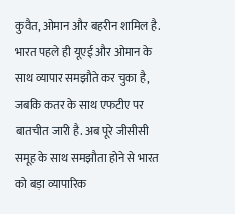कुवैत, ओमान और बहरीन शामिल है. भारत पहले ही यूएई और ओमान के साथ व्यापार समझौते कर चुका है, जबकि कतर के साथ एफटीए पर बातचीत जारी है. अब पूरे जीसीसी समूह के साथ समझौता होने से भारत को बड़ा व्यापारिक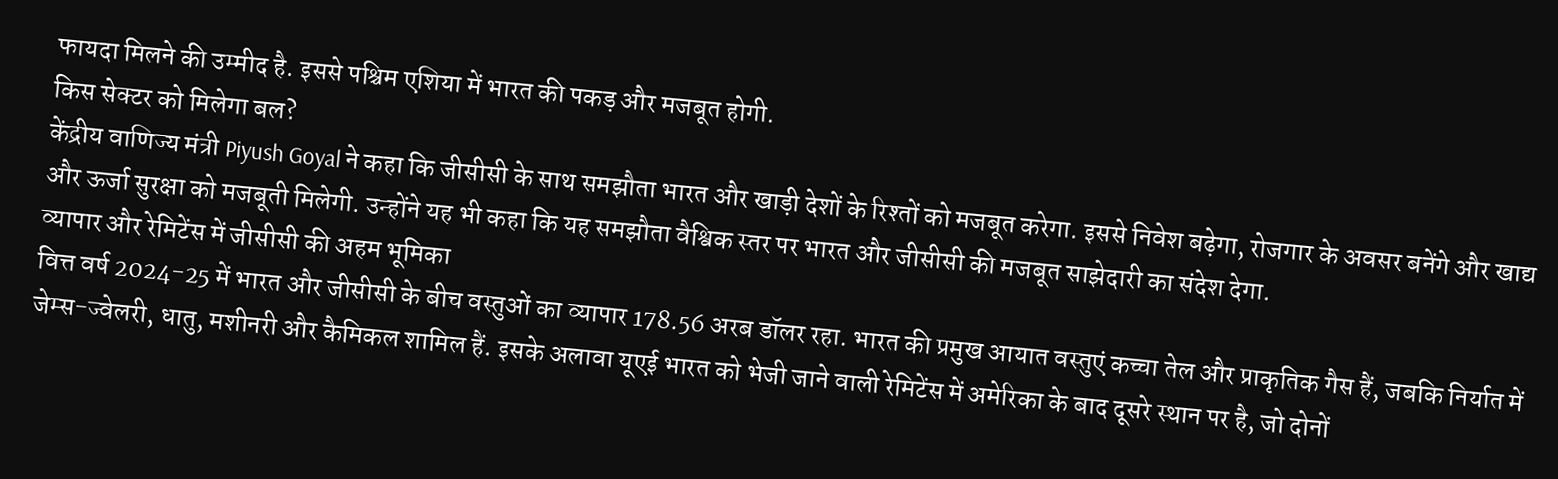फायदा मिलने की उम्मीद है. इससे पश्चिम एशिया में भारत की पकड़ और मजबूत होगी.
किस सेक्टर को मिलेगा बल?
केंद्रीय वाणिज्य मंत्री Piyush Goyal ने कहा कि जीसीसी के साथ समझौता भारत और खाड़ी देशों के रिश्तों को मजबूत करेगा. इससे निवेश बढ़ेगा, रोजगार के अवसर बनेंगे और खाद्य और ऊर्जा सुरक्षा को मजबूती मिलेगी. उन्होंने यह भी कहा कि यह समझौता वैश्विक स्तर पर भारत और जीसीसी की मजबूत साझेदारी का संदेश देगा.
व्यापार और रेमिटेंस में जीसीसी की अहम भूमिका
वित्त वर्ष 2024-25 में भारत और जीसीसी के बीच वस्तुओं का व्यापार 178.56 अरब डॉलर रहा. भारत की प्रमुख आयात वस्तुएं कच्चा तेल और प्राकृतिक गैस हैं, जबकि निर्यात में जेम्स-ज्वेलरी, धातु, मशीनरी और कैमिकल शामिल हैं. इसके अलावा यूएई भारत को भेजी जाने वाली रेमिटेंस में अमेरिका के बाद दूसरे स्थान पर है, जो दोनों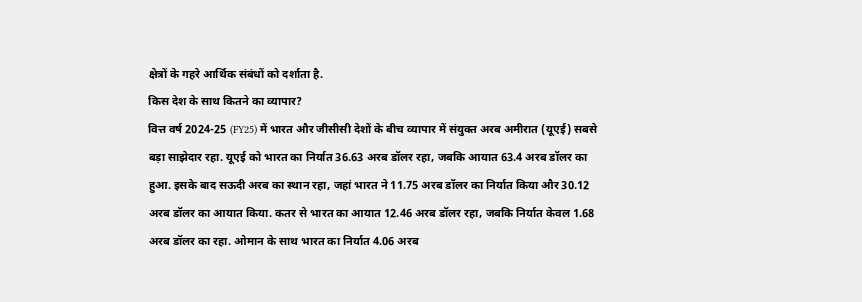क्षेत्रों के गहरे आर्थिक संबंधों को दर्शाता है.
किस देश के साथ कितने का व्यापार?
वित्त वर्ष 2024-25 (FY25) में भारत और जीसीसी देशों के बीच व्यापार में संयुक्त अरब अमीरात (यूएई) सबसे बड़ा साझेदार रहा. यूएई को भारत का निर्यात 36.63 अरब डॉलर रहा, जबकि आयात 63.4 अरब डॉलर का हुआ. इसके बाद सऊदी अरब का स्थान रहा, जहां भारत ने 11.75 अरब डॉलर का निर्यात किया और 30.12 अरब डॉलर का आयात किया. कतर से भारत का आयात 12.46 अरब डॉलर रहा, जबकि निर्यात केवल 1.68 अरब डॉलर का रहा. ओमान के साथ भारत का निर्यात 4.06 अरब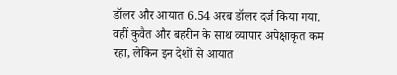डॉलर और आयात 6.54 अरब डॉलर दर्ज किया गया. वहीं कुवैत और बहरीन के साथ व्यापार अपेक्षाकृत कम रहा, लेकिन इन देशों से आयात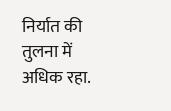निर्यात की तुलना में अधिक रहा.